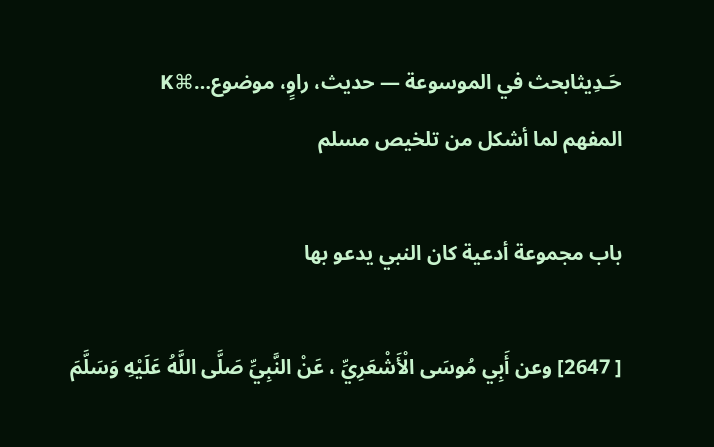حَـدِيثابحث في الموسوعة — حديث، راوٍ، موضوع…⌘K
المفهم لما أشكل من تلخيص مسلم

باب مجموعة أدعية كان النبي يدعو بها

[ 2647] وعن أَبِي مُوسَى الْأَشْعَرِيِّ ، عَنْ النَّبِيِّ صَلَّى اللَّهُ عَلَيْهِ وَسَلَّمَ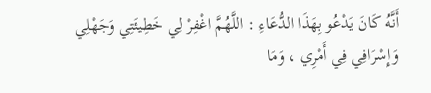أَنَّهُ كَانَ يَدْعُو بِهَذَا الدُّعَاءِ : اللَّهُمَّ اغْفِرْ لِي خَطِيئَتِي وَجَهْلِي وَإِسْرَافِي فِي أَمْرِي ، وَمَا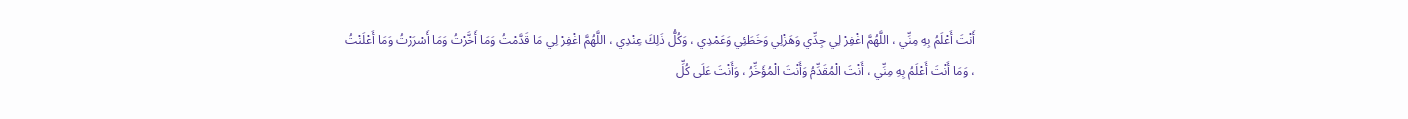أَنْتَ أَعْلَمُ بِهِ مِنِّي ، اللَّهُمَّ اغْفِرْ لِي جِدِّي وَهَزْلِي وَخَطَئِي وَعَمْدِي ، وَكُلُّ ذَلِكَ عِنْدِي ، اللَّهُمَّ اغْفِرْ لِي مَا قَدَّمْتُ وَمَا أَخَّرْتُ وَمَا أَسْرَرْتُ وَمَا أَعْلَنْتُ ، وَمَا أَنْتَ أَعْلَمُ بِهِ مِنِّي ، أَنْتَ الْمُقَدِّمُ وَأَنْتَ الْمُؤَخِّرُ ، وَأَنْتَ عَلَى كُلِّ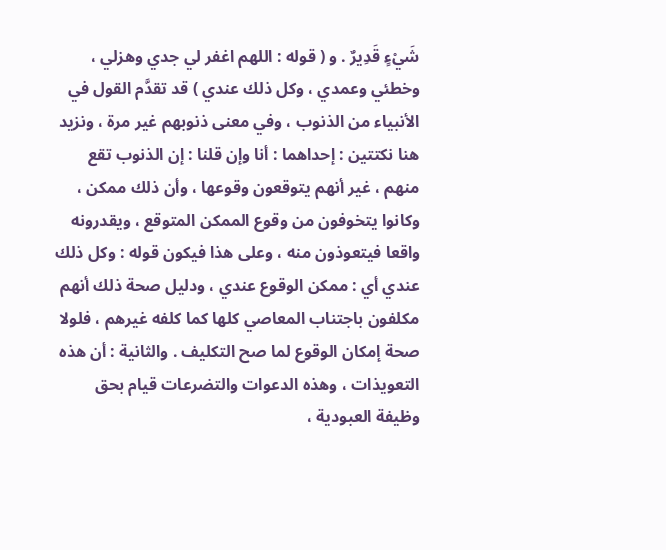شَيْءٍ قَدِيرٌ . و ( قوله : اللهم اغفر لي جدي وهزلي ، وخطئي وعمدي ، وكل ذلك عندي ) قد تقدَّم القول في الأنبياء من الذنوب ، وفي معنى ذنوبهم غير مرة ، ونزيد هنا نكتتين : إحداهما : أنا وإن قلنا : إن الذنوب تقع منهم ، غير أنهم يتوقعون وقوعها ، وأن ذلك ممكن ، وكانوا يتخوفون من وقوع الممكن المتوقع ، ويقدرونه واقعا فيتعوذون منه ، وعلى هذا فيكون قوله : وكل ذلك عندي أي : ممكن الوقوع عندي ، ودليل صحة ذلك أنهم مكلفون باجتناب المعاصي كلها كما كلفه غيرهم ، فلولا صحة إمكان الوقوع لما صح التكليف . والثانية : أن هذه التعويذات ، وهذه الدعوات والتضرعات قيام بحق وظيفة العبودية ،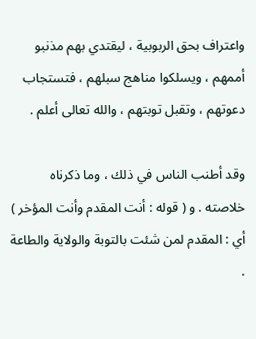واعتراف بحق الربوبية ، ليقتدي بهم مذنبو أممهم ، ويسلكوا مناهج سبلهم ، فتستجاب دعوتهم ، وتقبل توبتهم ، والله تعالى أعلم .

وقد أطنب الناس في ذلك ، وما ذكرناه خلاصته . و ( قوله : أنت المقدم وأنت المؤخر ) أي : المقدم لمن شئت بالتوبة والولاية والطاعة .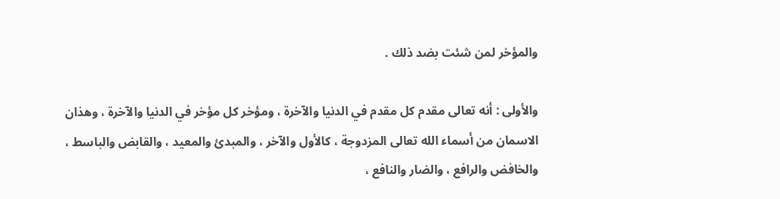والمؤخر لمن شئت بضد ذلك .

والأولى : أنه تعالى مقدم كل مقدم في الدنيا والآخرة ، ومؤخر كل مؤخر في الدنيا والآخرة ، وهذان الاسمان من أسماء الله تعالى المزدوجة ، كالأول والآخر ، والمبدئ والمعيد ، والقابض والباسط ، والخافض والرافع ، والضار والنافع ،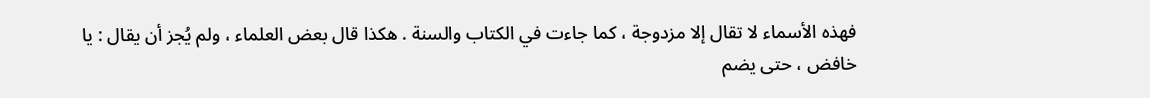فهذه الأسماء لا تقال إلا مزدوجة ، كما جاءت في الكتاب والسنة . هكذا قال بعض العلماء ، ولم يُجز أن يقال : يا خافض ، حتى يضم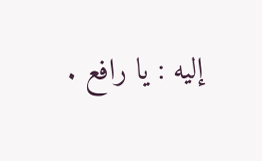إليه : يا رافع .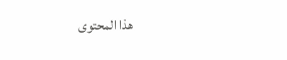هذا المحتوى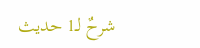شرحٌ لـ1 حديث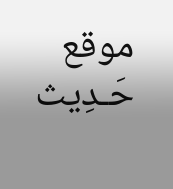موقع حَـدِيث